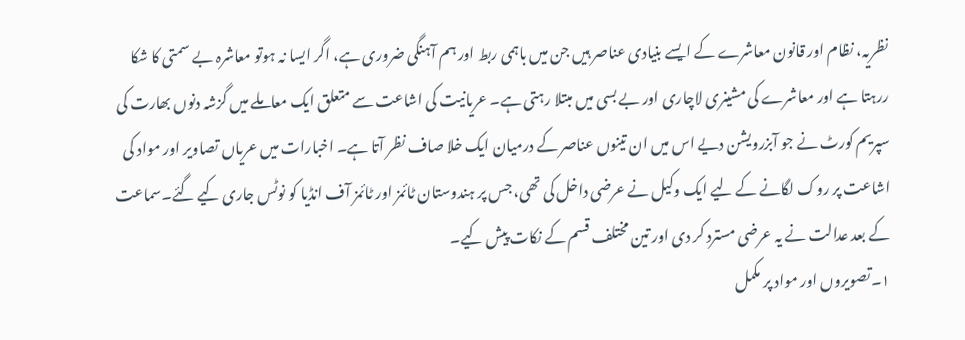نظریہ، نظام اور قانون معاشرے کے ایسے بنیادی عناصر ہیں جن میں باہمی ربط اور ہم آہنگی ضروری ہے، اگر ایسا نہ ہوتو معاشرہ بے سمتی کا شکا ررہتا ہے اور معاشرے کی مشینری لاچاری اور بے بسی میں مبتلا رہتی ہے۔ عریانیت کی اشاعت سے متعلق ایک معاملے میں گزشہ دنوں بھارت کی سپریم کورٹ نے جو آبزرویشن دیے اس میں ان تینوں عناصر کے درمیان ایک خلا صاف نظر آتا ہے۔ اخبارات میں عریاں تصاویر اور مواد کی اشاعت پر روک لگانے کے لیے ایک وکیل نے عرضی داخل کی تھی، جس پر ہندوستان ٹائمز اور ٹائمز آف انڈیا کو نوٹس جاری کیے گئے۔سماعت کے بعد عدالت نے یہ عرضی مسترد کر دی اور تین مختلف قسم کے نکات پیش کیے۔
۱۔تصویروں اور مواد پر مکمل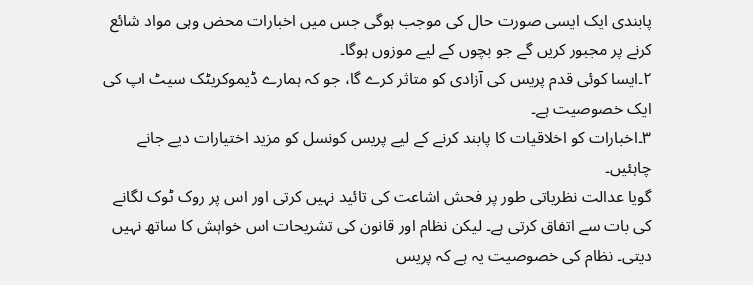پابندی ایک ایسی صورت حال کی موجب ہوگی جس میں اخبارات محض وہی مواد شائع کرنے پر مجبور کریں گے جو بچوں کے لیے موزوں ہوگا۔
۲۔ایسا کوئی قدم پریس کی آزادی کو متاثر کرے گا، جو کہ ہمارے ڈیموکریٹک سیٹ اپ کی ایک خصوصیت ہے۔
۳۔اخبارات کو اخلاقیات کا پابند کرنے کے لیے پریس کونسل کو مزید اختیارات دیے جانے چاہئیں۔
گویا عدالت نظریاتی طور پر فحش اشاعت کی تائید نہیں کرتی اور اس پر روک ٹوک لگانے کی بات سے اتفاق کرتی ہے۔ لیکن نظام اور قانون کی تشریحات اس خواہش کا ساتھ نہیں دیتی۔ نظام کی خصوصیت یہ ہے کہ پریس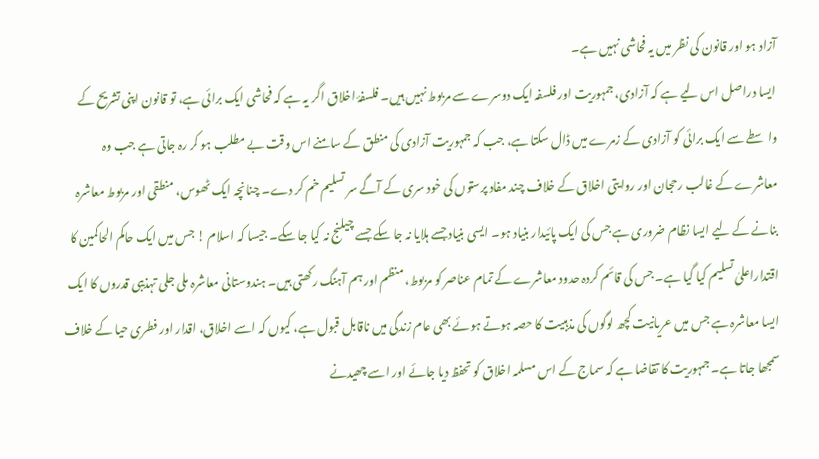آزاد ہو اور قانون کی نظر میں یہ فحاشی نہیں ہے۔
ایسا دراصل اس لیے ہے کہ آزادی، جمہوریت اور فلسفہ ایک دوسرے سے مربوط نہیں ہیں۔ فلسفۂ اخلاق اگر یہ ہے کہ فحاشی ایک برائی ہے، تو قانون اپنی تشریح کے واسطے سے ایک برائی کو آزادی کے زمرے میں ڈال سکتا ہے، جب کہ جمہوریت آزادی کی منطق کے سامنے اس وقت بے مطلب ہو کر رہ جاتی ہے جب وہ معاشرے کے غالب رحجان اور روایتی اخلاق کے خلاف چند مفاد پرستوں کی خود سری کے آگے سر تسلیم خم کر دے۔ چنانچہ ایک ٹھوس، منطقی اور مربوط معاشرہ بنانے کے لیے ایسا نظام ضروری ہے جس کی ایک پائیدار بنیاد ہو۔ ایسی بنیاد جسے ہلایا نہ جا سکے جسے چیلنج نہ کیا جا سکے۔ جیسا کہ اسلام ! جس میں ایک حاکم الحاکمین کا اقتداراعلیٰ تسلیم کیا گیا ہے۔ جس کی قائم کردہ حدود معاشرے کے تمام عناصر کو مربوط، منظم اور ہم آہنگ رکھتی ہیں۔ ہندوستانی معاشرہ ملی جلی تہذیبی قدروں کا ایک ایسا معاشرہ ہے جس میں عریانیت کچھ لوگوں کی مذہبیت کا حصہ ہوتے ہوئے بھی عام زندگی میں ناقابل قبول ہے، کیوں کہ اسے اخلاق، اقدار اور فطری حیا کے خلاف سمجھا جاتا ہے۔ جمہوریت کا تقاضا ہے کہ سماج کے اس مسلمہ اخلاق کو تحفظ دیا جائے اور اسے چھیدنے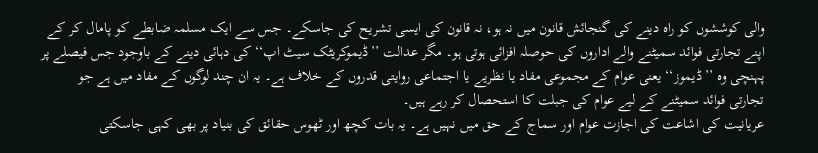والی کوششوں کو راہ دینے کی گنجائش قانون میں نہ ہو، نہ قانون کی ایسی تشریح کی جاسکے۔ جس سے ایک مسلمہ ضابطے کو پامال کر کے اپنے تجارتی فوائد سمیٹنے والے اداروں کی حوصلہ افزائی ہوتی ہو۔ مگر عدالت ’’ڈیموکریٹک سیٹ اپ‘‘ کی دہائی دینے کے باوجود جس فیصلے پر پہنچی وہ ’’ڈیموز‘‘ یعنی عوام کے مجموعی مفاد یا نظریے یا اجتماعی روایتی قدروں کے خلاف ہے۔ یہ ان چند لوگوں کے مفاد میں ہے جو تجارتی فوائد سمیٹنے کے لیے عوام کی جبلت کا استحصال کر رہے ہیں۔
عریانیت کی اشاعت کی اجازت عوام اور سماج کے حق میں نہیں ہے۔ یہ بات کچھ اور ٹھوس حقائق کی بنیاد پر بھی کہی جاسکتی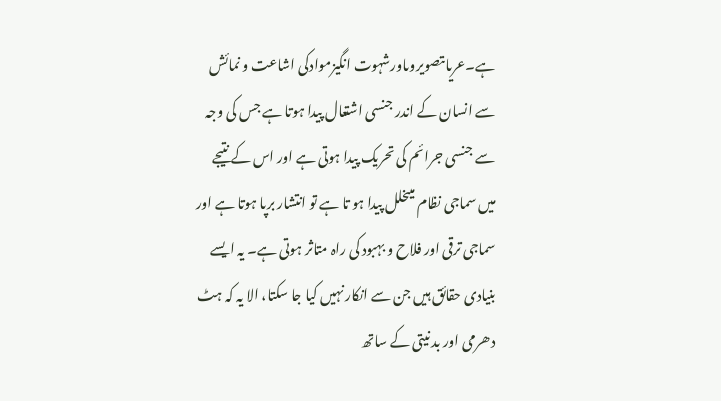ہے۔عریاںتصویروںاورشہوت انگیزموادکی اشاعت و نمائش سے انسان کے اندر جنسی اشتعال پیدا ہوتا ہے جس کی وجہ سے جنسی جرائم کی تحریک پیدا ہوتی ہے اور اس کے نتیجے میں سماجی نظام میںخلل پیدا ہو تا ہے تو انتشار برپا ہوتا ہے اور سماجی ترقی اور فلاح و بہبود کی راہ متاثر ہوتی ہے۔ یہ ایسے بنیادی حقائق ہیں جن سے انکار نہیں کیا جا سکتا، الا یہ کہ ہٹ دھرمی اور بد نیتی کے ساتھ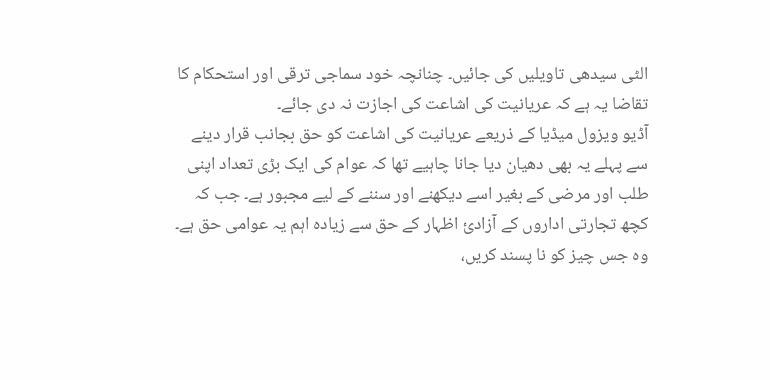الٹی سیدھی تاویلیں کی جائیں۔ چنانچہ خود سماجی ترقی اور استحکام کا تقاضا یہ ہے کہ عریانیت کی اشاعت کی اجازت نہ دی جائے۔
آڈیو ویزول میڈیا کے ذریعے عریانیت کی اشاعت کو حق بجانب قرار دینے سے پہلے یہ بھی دھیان دیا جانا چاہیے تھا کہ عوام کی ایک بڑی تعداد اپنی طلب اور مرضی کے بغیر اسے دیکھنے اور سننے کے لیے مجبور ہے۔ جب کہ کچھ تجارتی اداروں کے آزادیٔ اظہار کے حق سے زیادہ اہم یہ عوامی حق ہے۔ وہ جس چیز کو نا پسند کریں،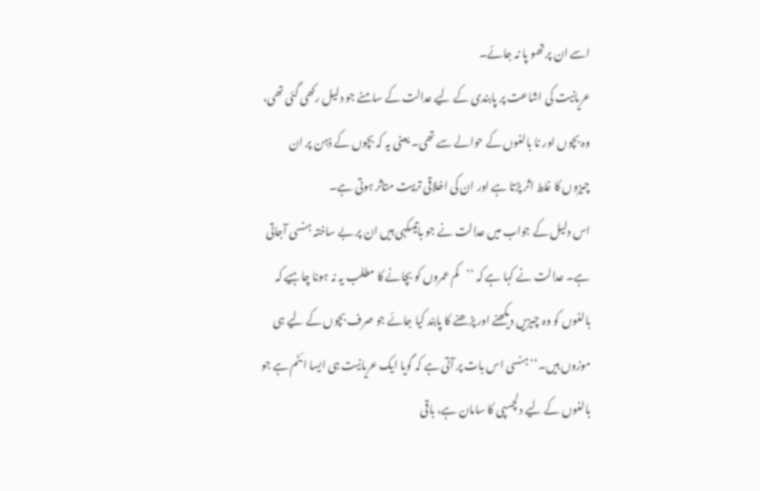اسے ان پر تھو پا نہ جائے۔
عریانیت کی اشاعت پر پابندی کے لیے عدالت کے سامنے جو دلیل رکھی گئی تھی، وہ بچوں اور نا بالغوں کے حوالے سے تھی۔ یعنی یہ کہ بچوں کے ذہن پر ان چیزوں کا غلط اثر پڑتا ہے اور ان کی اخلاقی تربیت متاثر ہوتی ہے۔
اس دلیل کے جواب میں عدالت نے جو باتیںکہی ہیں ان پر بے ساختہ ہنسی آجاتی ہے۔ عدالت نے کہا ہے کہ ’’کم عمروں کو بچانے کا مطلب یہ نہ ہونا چاہیے کہ بالغوں کو وہ چیزیں دیکھنے اور پڑھنے کا پابند کیا جائے جو صرف بچوں کے لیے ہی موزوں ہیں۔‘‘ہنسی اس بات پر آتی ہے کہ گویا ایک عریانیت ہی ایسا ائٹم ہے جو بالغوں کے لیے دلچسپی کا سامان ہے، باقی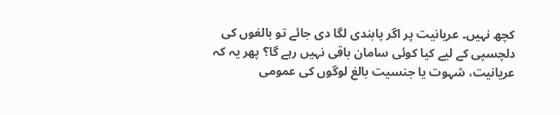کچھ نہیں۔ عریانیت پر اگر پابندی لگا دی جائے تو بالغوں کی دلچسپی کے لیے کیا کوئی سامان باقی نہیں رہے گا؟ پھر یہ کہ عریانیت، شہوت یا جنسیت بالغ لوگوں کی عمومی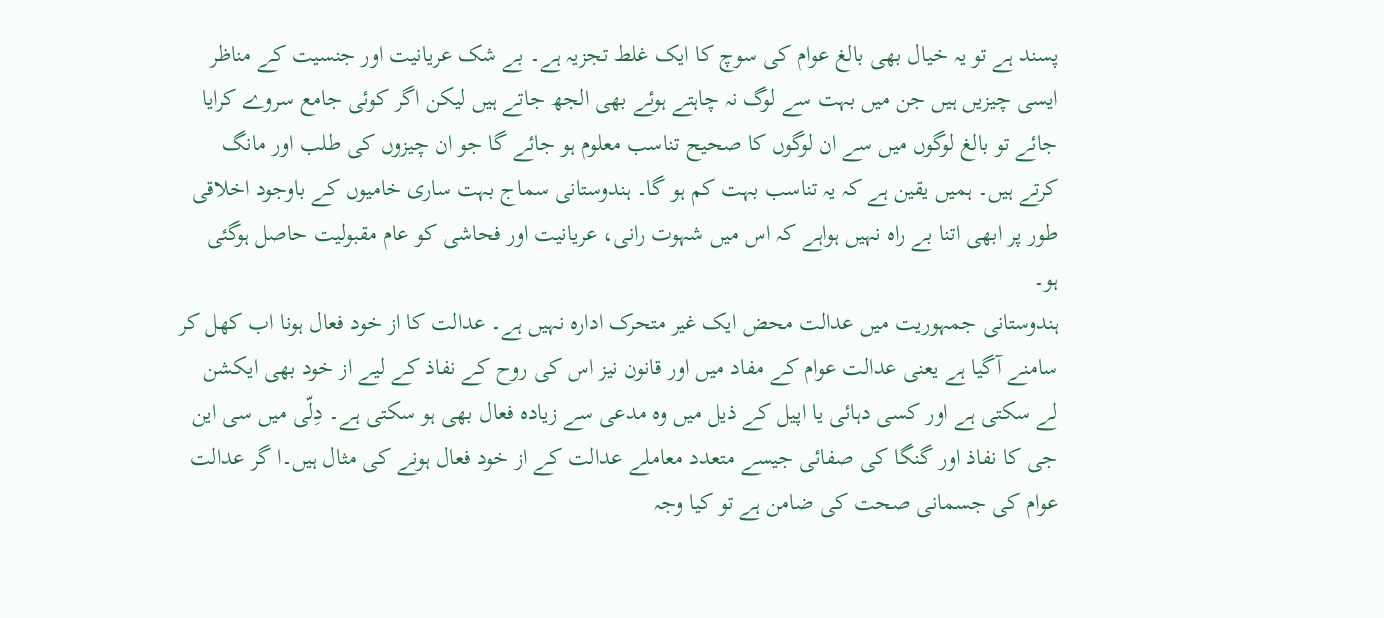پسند ہے تو یہ خیال بھی بالغ عوام کی سوچ کا ایک غلط تجزیہ ہے۔ بے شک عریانیت اور جنسیت کے مناظر ایسی چیزیں ہیں جن میں بہت سے لوگ نہ چاہتے ہوئے بھی الجھ جاتے ہیں لیکن اگر کوئی جامع سروے کرایا جائے تو بالغ لوگوں میں سے ان لوگوں کا صحیح تناسب معلوم ہو جائے گا جو ان چیزوں کی طلب اور مانگ کرتے ہیں۔ ہمیں یقین ہے کہ یہ تناسب بہت کم ہو گا۔ ہندوستانی سماج بہت ساری خامیوں کے باوجود اخلاقی طور پر ابھی اتنا بے راہ نہیں ہواہے کہ اس میں شہوت رانی، عریانیت اور فحاشی کو عام مقبولیت حاصل ہوگئی ہو۔
ہندوستانی جمہوریت میں عدالت محض ایک غیر متحرک ادارہ نہیں ہے۔ عدالت کا از خود فعال ہونا اب کھل کر سامنے آگیا ہے یعنی عدالت عوام کے مفاد میں اور قانون نیز اس کی روح کے نفاذ کے لیے از خود بھی ایکشن لے سکتی ہے اور کسی دہائی یا اپیل کے ذیل میں وہ مدعی سے زیادہ فعال بھی ہو سکتی ہے۔ دِلّی میں سی این جی کا نفاذ اور گنگا کی صفائی جیسے متعدد معاملے عدالت کے از خود فعال ہونے کی مثال ہیں۔ا گر عدالت عوام کی جسمانی صحت کی ضامن ہے تو کیا وجہ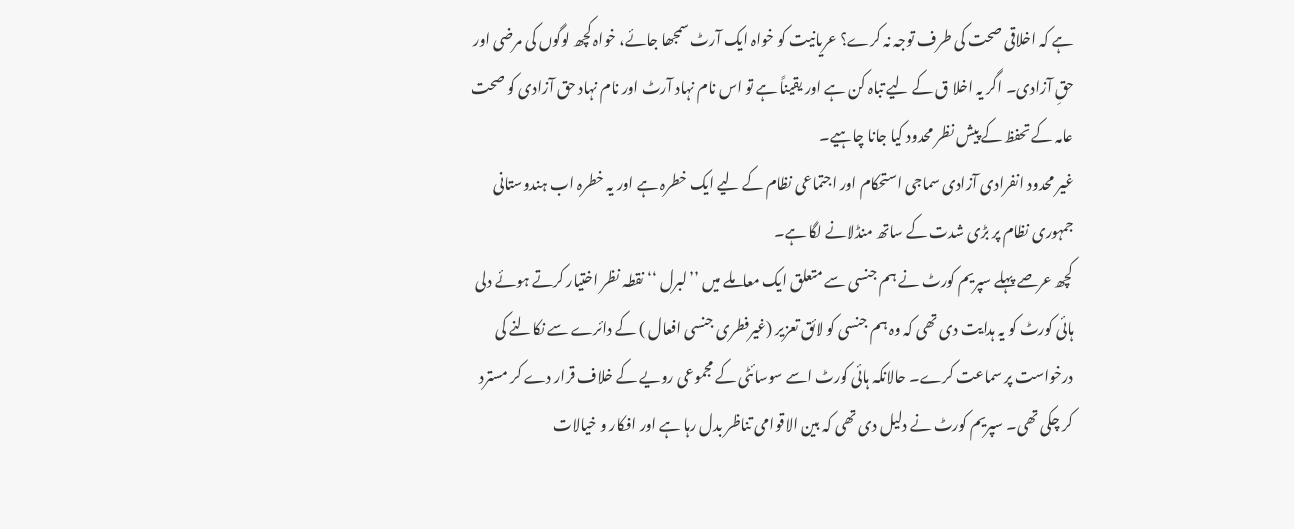ہے کہ اخلاقی صحت کی طرف توجہ نہ کرے؟ عریانیت کو خواہ ایک آرٹ سمجھا جائے، خواہ کچھ لوگوں کی مرضی اور حقِ آزادی۔ اگر یہ اخلا ق کے لیے تباہ کن ہے اور یقیناً ہے تو اس نام نہاد آرٹ اور نام نہاد حق آزادی کو صحت عامہ کے تحفظ کے پیش نظر محدود کیا جانا چاہیے۔
غیر محدود انفرادی آزادی سماجی استحکام اور اجتماعی نظام کے لیے ایک خطرہ ہے اور یہ خطرہ اب ہندوستانی جمہوری نظام پر بڑی شدت کے ساتھ منڈلانے لگا ہے۔
کچھ عرصے پہلے سپریم کورٹ نے ہم جنسی سے متعلق ایک معاملے میں ’’لبرل ‘‘ نقطہ نظر اختیار کرتے ہوئے دلی ہائی کورٹ کو یہ ہدایت دی تھی کہ وہ ہم جنسی کو لائق تعزیر (غیرفطری جنسی افعال ) کے دائرے سے نکالنے کی درخواست پر سماعت کرے۔ حالانکہ ہائی کورٹ اسے سوسائٹی کے مجموعی رویے کے خلاف قرار دے کر مسترد کر چکی تھی۔ سپریم کورٹ نے دلیل دی تھی کہ بین الاقوامی تناظر بدل رہا ہے اور افکار و خیالات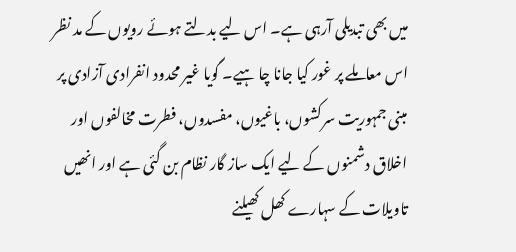میں بھی تبدیلی آرہی ہے۔ اس لیے بدلتے ہوئے رویوں کے مد نظر اس معاملے پر غور کیا جانا چا ہیے۔ گویا غیر محدود انفرادی آزادی پر مبنی جمہوریت سرکشوں، باغیوں، مفسدوں، فطرت مخالفوں اور اخلاق دشمنوں کے لیے ایک ساز گار نظام بن گئی ہے اور انھیں تاویلات کے سہارے کھل کھیلنے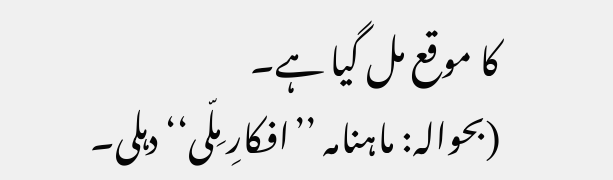کا موقع مل گیا ہے۔
(بحوالہ: ماہنامہ ’’افکارِ مِلّی‘‘ دہلی۔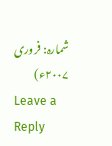شمارہ: فروری ۲۰۰۷ء)
Leave a Reply